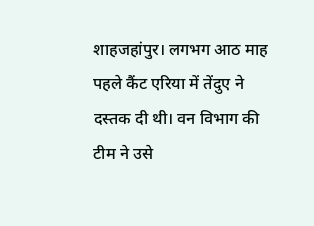शाहजहांपुर। लगभग आठ माह पहले कैंट एरिया में तेंदुए ने दस्तक दी थी। वन विभाग की टीम ने उसे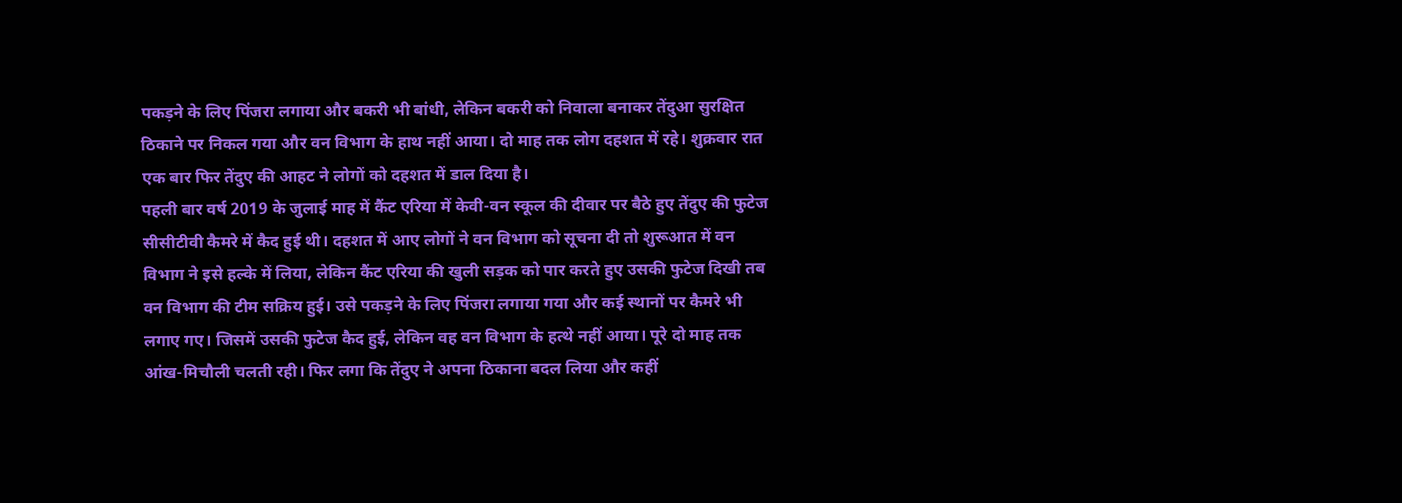पकड़ने के लिए पिंजरा लगाया और बकरी भी बांधी, लेकिन बकरी को निवाला बनाकर तेंदुआ सुरक्षित ठिकाने पर निकल गया और वन विभाग के हाथ नहीं आया। दो माह तक लोग दहशत में रहे। शुक्रवार रात एक बार फिर तेंदुए की आहट ने लोगों को दहशत में डाल दिया है।
पहली बार वर्ष 2019 के जुलाई माह में कैंट एरिया में केवी-वन स्कूल की दीवार पर बैठे हुए तेंदुए की फुटेज सीसीटीवी कैमरे में कैद हुई थी। दहशत में आए लोगों ने वन विभाग को सूचना दी तो शुरूआत में वन विभाग ने इसे हल्के में लिया, लेकिन कैंट एरिया की खुली सड़क को पार करते हुए उसकी फुटेज दिखी तब वन विभाग की टीम सक्रिय हुई। उसे पकड़ने के लिए पिंजरा लगाया गया और कई स्थानों पर कैमरे भी लगाए गए। जिसमें उसकी फुटेज कैद हुई, लेकिन वह वन विभाग के हत्थे नहीं आया। पूरे दो माह तक आंख-मिचौली चलती रही। फिर लगा कि तेंदुए ने अपना ठिकाना बदल लिया और कहीं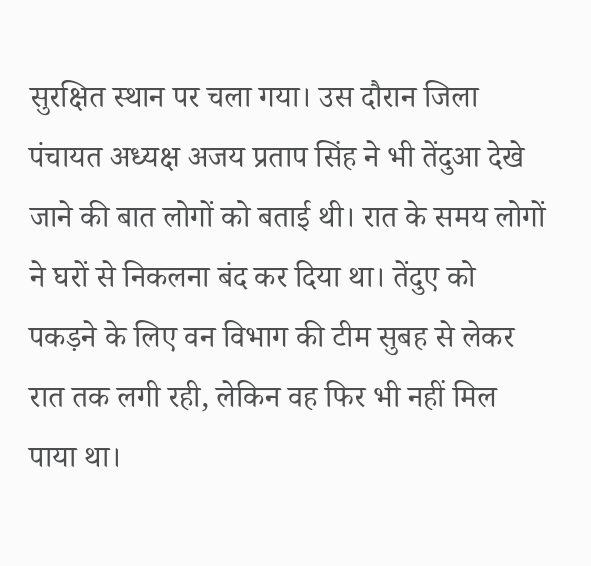सुरक्षित स्थान पर चला गया। उस दौरान जिला पंचायत अध्यक्ष अजय प्रताप सिंह ने भी तेंदुआ देखे जाने की बात लोगों को बताई थी। रात के समय लोगों ने घरों से निकलना बंद कर दिया था। तेंदुए को पकड़ने के लिए वन विभाग की टीम सुबह से लेकर रात तक लगी रही, लेकिन वह फिर भी नहीं मिल पाया था।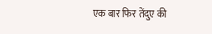एक बार फिर तेंदुए की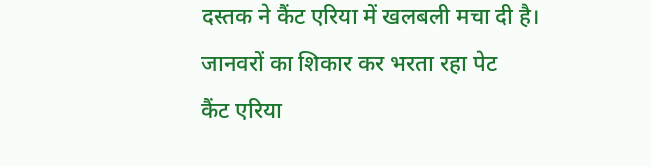दस्तक ने कैंट एरिया में खलबली मचा दी है।
जानवरों का शिकार कर भरता रहा पेट
कैंट एरिया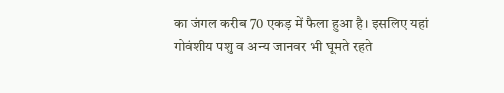का जंगल करीब 70 एकड़ में फैला हुआ है। इसलिए यहां गोवंशीय पशु व अन्य जानवर भी घूमते रहते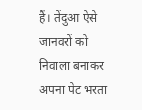हैं। तेंदुआ ऐसे जानवरों को निवाला बनाकर अपना पेट भरता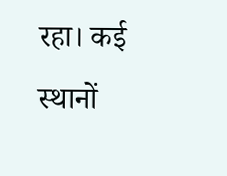रहा। कई स्थानों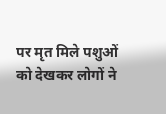पर मृत मिले पशुओं को देखकर लोगों ने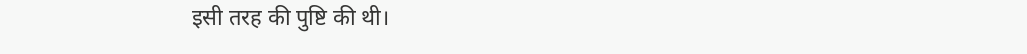इसी तरह की पुष्टि की थी।